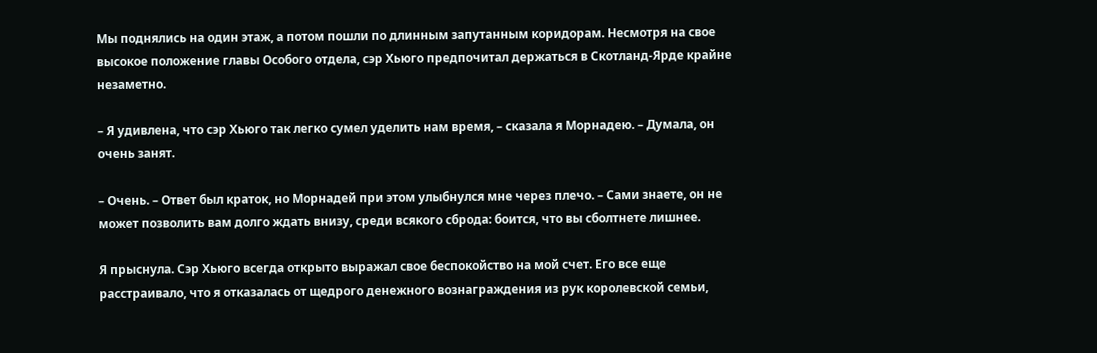Мы поднялись на один этаж, а потом пошли по длинным запутанным коридорам. Несмотря на свое высокое положение главы Особого отдела, сэр Хьюго предпочитал держаться в Скотланд-Ярде крайне незаметно.

– Я удивлена, что сэр Хьюго так легко сумел уделить нам время, – сказала я Морнадею. – Думала, он очень занят.

– Очень. – Ответ был краток, но Морнадей при этом улыбнулся мне через плечо. – Сами знаете, он не может позволить вам долго ждать внизу, среди всякого сброда: боится, что вы сболтнете лишнее.

Я прыснула. Сэр Хьюго всегда открыто выражал свое беспокойство на мой счет. Его все еще расстраивало, что я отказалась от щедрого денежного вознаграждения из рук королевской семьи,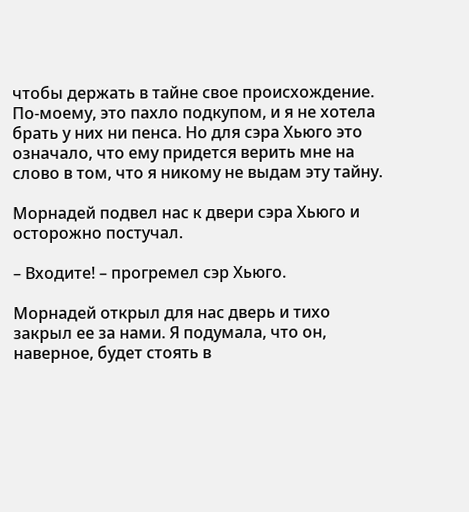чтобы держать в тайне свое происхождение. По-моему, это пахло подкупом, и я не хотела брать у них ни пенса. Но для сэра Хьюго это означало, что ему придется верить мне на слово в том, что я никому не выдам эту тайну.

Морнадей подвел нас к двери сэра Хьюго и осторожно постучал.

– Входите! – прогремел сэр Хьюго.

Морнадей открыл для нас дверь и тихо закрыл ее за нами. Я подумала, что он, наверное, будет стоять в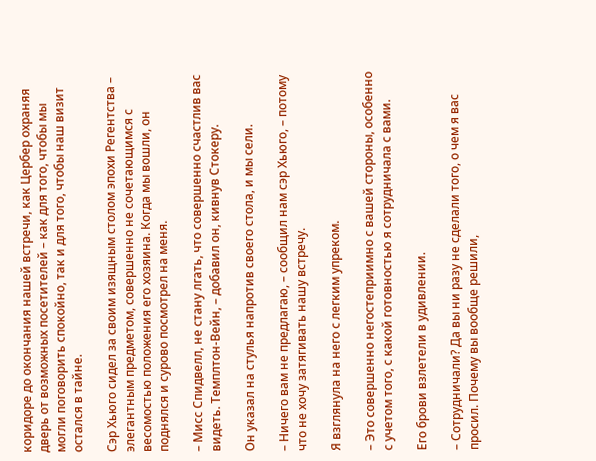коридоре до окончания нашей встречи, как Цербер охраняя дверь от возможных посетителей – как для того, чтобы мы могли поговорить спокойно, так и для того, чтобы наш визит остался в тайне.

Сэр Хьюго сидел за своим изящным столом эпохи Регентства – элегантным предметом, совершенно не сочетающимся с весомостью положения его хозяина. Когда мы вошли, он поднялся и сурово посмотрел на меня.

– Мисс Спидвелл, не стану лгать, что совершенно счастлив вас видеть. Темплтон-Вейн, – добавил он, кивнув Стокеру.

Он указал на стулья напротив своего стола, и мы сели.

– Ничего вам не предлагаю, – сообщил нам сэр Хьюго, – потому что не хочу затягивать нашу встречу.

Я взглянула на него с легким упреком.

– Это совершенно негостеприимно с вашей стороны, особенно с учетом того, с какой готовностью я сотрудничала с вами.

Его брови взлетели в удивлении.

– Сотрудничали? Да вы ни разу не сделали того, о чем я вас просил. Почему вы вообще решили,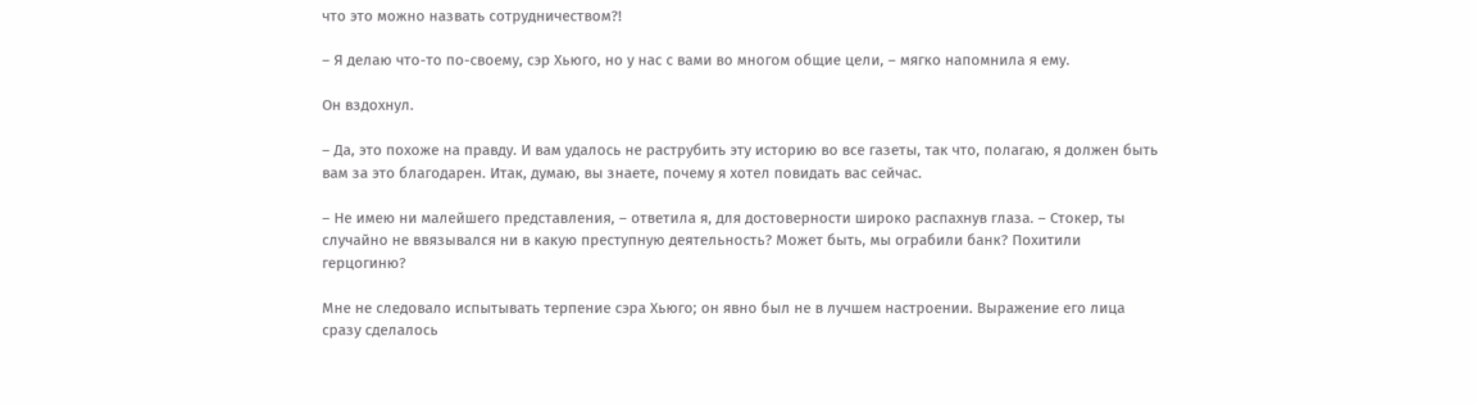что это можно назвать сотрудничеством?!

– Я делаю что-то по-своему, сэр Хьюго, но у нас с вами во многом общие цели, – мягко напомнила я ему.

Он вздохнул.

– Да, это похоже на правду. И вам удалось не раструбить эту историю во все газеты, так что, полагаю, я должен быть вам за это благодарен. Итак, думаю, вы знаете, почему я хотел повидать вас сейчас.

– Не имею ни малейшего представления, – ответила я, для достоверности широко распахнув глаза. – Стокер, ты случайно не ввязывался ни в какую преступную деятельность? Может быть, мы ограбили банк? Похитили герцогиню?

Мне не следовало испытывать терпение сэра Хьюго; он явно был не в лучшем настроении. Выражение его лица сразу сделалось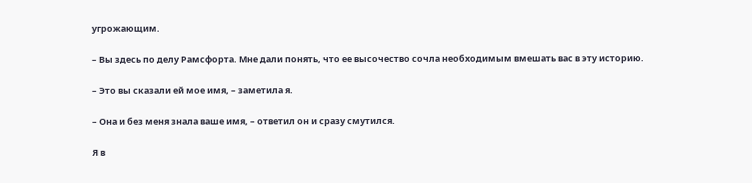угрожающим.

– Вы здесь по делу Рамсфорта. Мне дали понять, что ее высочество сочла необходимым вмешать вас в эту историю.

– Это вы сказали ей мое имя, – заметила я.

– Она и без меня знала ваше имя, – ответил он и сразу смутился.

Я в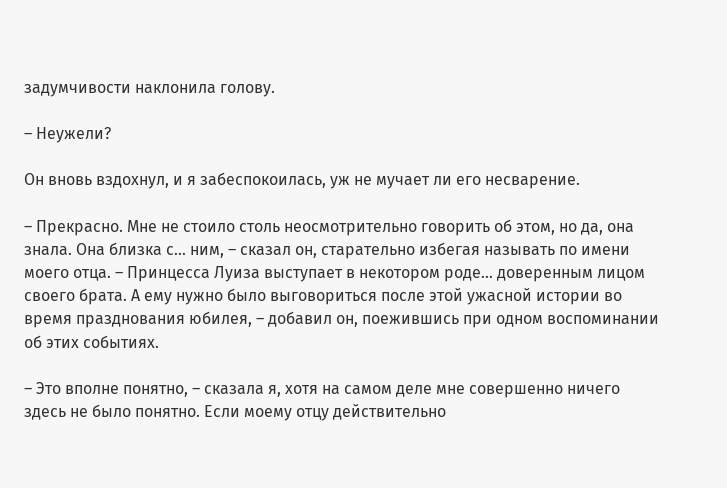задумчивости наклонила голову.

– Неужели?

Он вновь вздохнул, и я забеспокоилась, уж не мучает ли его несварение.

– Прекрасно. Мне не стоило столь неосмотрительно говорить об этом, но да, она знала. Она близка с… ним, – сказал он, старательно избегая называть по имени моего отца. – Принцесса Луиза выступает в некотором роде… доверенным лицом своего брата. А ему нужно было выговориться после этой ужасной истории во время празднования юбилея, – добавил он, поежившись при одном воспоминании об этих событиях.

– Это вполне понятно, – сказала я, хотя на самом деле мне совершенно ничего здесь не было понятно. Если моему отцу действительно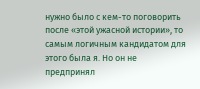нужно было с кем-то поговорить после «этой ужасной истории», то самым логичным кандидатом для этого была я. Но он не предпринял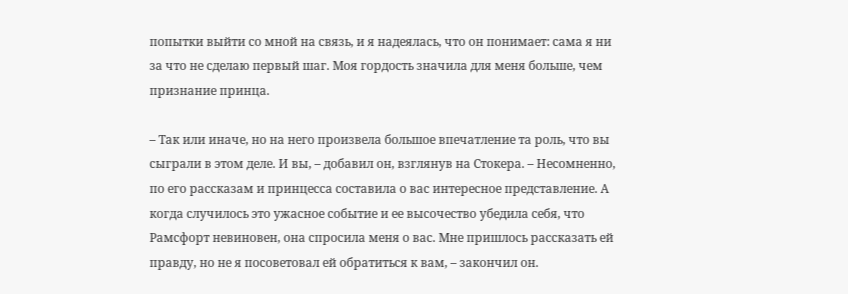попытки выйти со мной на связь, и я надеялась, что он понимает: сама я ни за что не сделаю первый шаг. Моя гордость значила для меня больше, чем признание принца.

– Так или иначе, но на него произвела большое впечатление та роль, что вы сыграли в этом деле. И вы, – добавил он, взглянув на Стокера. – Несомненно, по его рассказам и принцесса составила о вас интересное представление. А когда случилось это ужасное событие и ее высочество убедила себя, что Рамсфорт невиновен, она спросила меня о вас. Мне пришлось рассказать ей правду, но не я посоветовал ей обратиться к вам, – закончил он.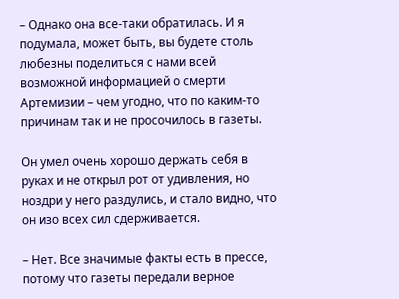– Однако она все-таки обратилась. И я подумала, может быть, вы будете столь любезны поделиться с нами всей возможной информацией о смерти Артемизии – чем угодно, что по каким-то причинам так и не просочилось в газеты.

Он умел очень хорошо держать себя в руках и не открыл рот от удивления, но ноздри у него раздулись, и стало видно, что он изо всех сил сдерживается.

– Нет. Все значимые факты есть в прессе, потому что газеты передали верное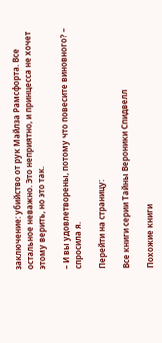заключение: убийство от рук Майлза Рамсфорта. Все остальное неважно. Это неприятно, и принцесса не хочет этому верить, но это так.

– И вы удовлетворены, потому что повесите виновного? – спросила я.

Перейти на страницу:

Все книги серии Тайны Вероники Спидвелл

Похожие книги